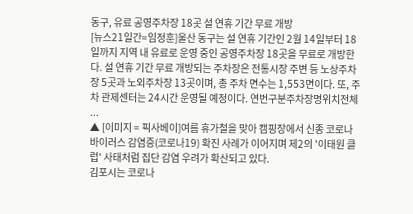동구, 유료 공영주차장 18곳 설 연휴 기간 무료 개방
[뉴스21일간=임정훈]울산 동구는 설 연휴 기간인 2월 14일부터 18일까지 지역 내 유료로 운영 중인 공영주차장 18곳을 무료로 개방한다. 설 연휴 기간 무료 개방되는 주차장은 전통시장 주변 등 노상주차장 5곳과 노외주차장 13곳이며, 총 주차 면수는 1,553면이다. 또, 주차 관제센터는 24시간 운영될 예정이다. 연번구분주차장명위치전체 ...
▲ [이미지 = 픽사베이]여름 휴가철을 맞아 캠핑장에서 신종 코로나바이러스 감염증(코로나19) 확진 사례가 이어지며 제2의 '이태원 클럽' 사태처럼 집단 감염 우려가 확산되고 있다.
김포시는 코로나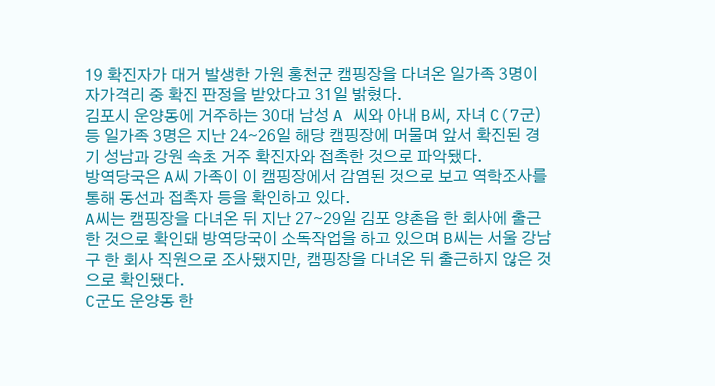19 확진자가 대거 발생한 가원 홍천군 캠핑장을 다녀온 일가족 3명이 자가격리 중 확진 판정을 받았다고 31일 밝혔다.
김포시 운양동에 거주하는 30대 남성 A 씨와 아내 B씨, 자녀 C(7군) 등 일가족 3명은 지난 24∼26일 해당 캠핑장에 머물며 앞서 확진된 경기 성남과 강원 속초 거주 확진자와 접촉한 것으로 파악됐다.
방역당국은 A씨 가족이 이 캠핑장에서 감염된 것으로 보고 역학조사를 통해 동선과 접촉자 등을 확인하고 있다.
A씨는 캠핑장을 다녀온 뒤 지난 27∼29일 김포 양촌읍 한 회사에 출근한 것으로 확인돼 방역당국이 소독작업을 하고 있으며 B씨는 서울 강남구 한 회사 직원으로 조사됐지만, 캠핑장을 다녀온 뒤 출근하지 않은 것으로 확인됐다.
C군도 운양동 한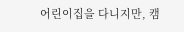어린이집을 다니지만, 캠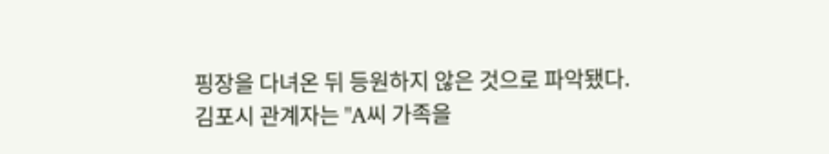핑장을 다녀온 뒤 등원하지 않은 것으로 파악됐다.
김포시 관계자는 "A씨 가족을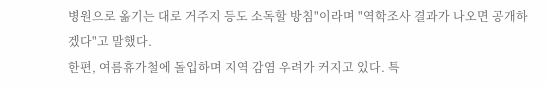병원으로 옮기는 대로 거주지 등도 소독할 방침"이라며 "역학조사 결과가 나오면 공개하겠다"고 말했다.
한편, 여름휴가철에 돌입하며 지역 감염 우려가 커지고 있다. 특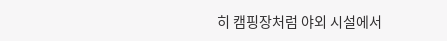히 캠핑장처럼 야외 시설에서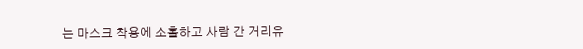는 마스크 착용에 소홀하고 사람 간 거리유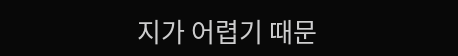지가 어렵기 때문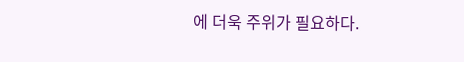에 더욱 주위가 필요하다.